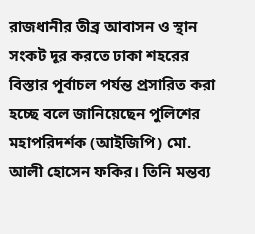রাজধানীর তীব্র আবাসন ও স্থান সংকট দূর করতে ঢাকা শহরের বিস্তার পূর্বাচল পর্যন্ত প্রসারিত করা হচ্ছে বলে জানিয়েছেন পুলিশের মহাপরিদর্শক (আইজিপি) মো. আলী হোসেন ফকির। তিনি মন্তব্য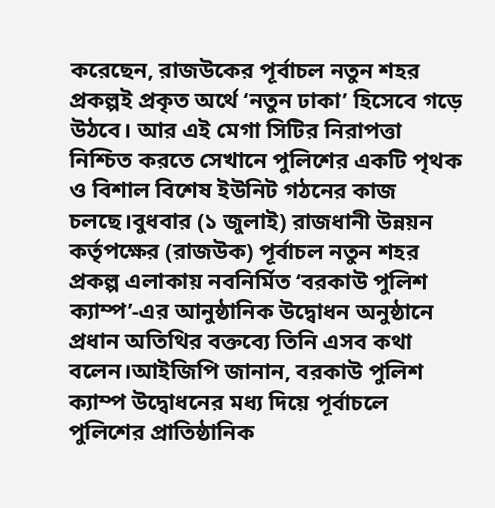করেছেন, রাজউকের পূর্বাচল নতুন শহর প্রকল্পই প্রকৃত অর্থে ‘নতুন ঢাকা’ হিসেবে গড়ে উঠবে। আর এই মেগা সিটির নিরাপত্তা নিশ্চিত করতে সেখানে পুলিশের একটি পৃথক ও বিশাল বিশেষ ইউনিট গঠনের কাজ চলছে।বুধবার (১ জুলাই) রাজধানী উন্নয়ন কর্তৃপক্ষের (রাজউক) পূর্বাচল নতুন শহর প্রকল্প এলাকায় নবনির্মিত ‘বরকাউ পুলিশ ক্যাম্প’-এর আনুষ্ঠানিক উদ্বোধন অনুষ্ঠানে প্রধান অতিথির বক্তব্যে তিনি এসব কথা বলেন।আইজিপি জানান, বরকাউ পুলিশ ক্যাম্প উদ্বোধনের মধ্য দিয়ে পূর্বাচলে পুলিশের প্রাতিষ্ঠানিক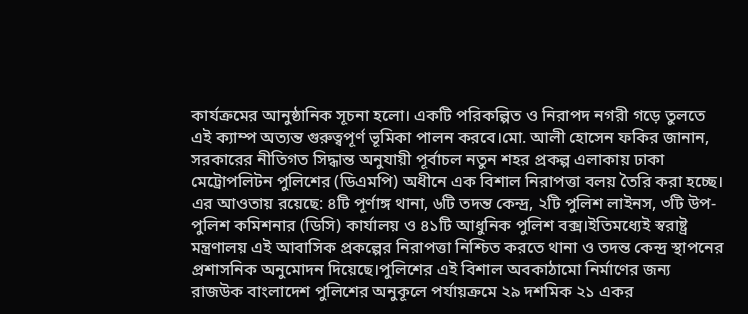কার্যক্রমের আনুষ্ঠানিক সূচনা হলো। একটি পরিকল্পিত ও নিরাপদ নগরী গড়ে তুলতে এই ক্যাম্প অত্যন্ত গুরুত্বপূর্ণ ভূমিকা পালন করবে।মো. আলী হোসেন ফকির জানান, সরকারের নীতিগত সিদ্ধান্ত অনুযায়ী পূর্বাচল নতুন শহর প্রকল্প এলাকায় ঢাকা মেট্রোপলিটন পুলিশের (ডিএমপি) অধীনে এক বিশাল নিরাপত্তা বলয় তৈরি করা হচ্ছে। এর আওতায় রয়েছে: ৪টি পূর্ণাঙ্গ থানা, ৬টি তদন্ত কেন্দ্র, ২টি পুলিশ লাইনস, ৩টি উপ-পুলিশ কমিশনার (ডিসি) কার্যালয় ও ৪১টি আধুনিক পুলিশ বক্স।ইতিমধ্যেই স্বরাষ্ট্র মন্ত্রণালয় এই আবাসিক প্রকল্পের নিরাপত্তা নিশ্চিত করতে থানা ও তদন্ত কেন্দ্র স্থাপনের প্রশাসনিক অনুমোদন দিয়েছে।পুলিশের এই বিশাল অবকাঠামো নির্মাণের জন্য রাজউক বাংলাদেশ পুলিশের অনুকূলে পর্যায়ক্রমে ২৯ দশমিক ২১ একর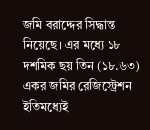জমি বরাদ্দের সিদ্ধান্ত নিয়েছে। এর মধ্যে ১৮ দশমিক ছয় তিন (১৮.৬৩) একর জমির রেজিস্ট্রেশন ইতিমধ্যেই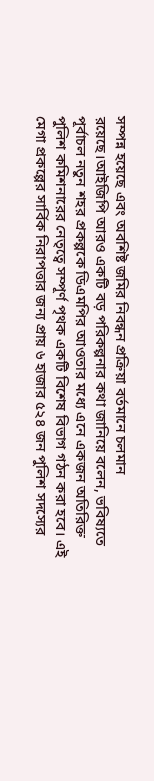সম্পন্ন হয়েছে এবং অবশিষ্ট জমির নিবন্ধন প্রক্রিয়া বর্তমানে চলমান রয়েছে।আইজিপি আরও একটি বড় পরিকল্পনার কথা জানিয়ে বলেন, ভবিষ্যতে পূর্বাচল নতুন শহর প্রকল্পকে ডিএমপির আওতার মধ্যে এনে একজন অতিরিক্ত পুলিশ কমিশনারের নেতৃত্বে সম্পূর্ণ পৃথক একটি বিশেষ বিভাগ গঠন করা হবে। এই মেগা প্রকল্পের সার্বিক নিরাপত্তার জন্য প্রায় ৬ হাজার ৫২৪ জন পুলিশ সদস্যের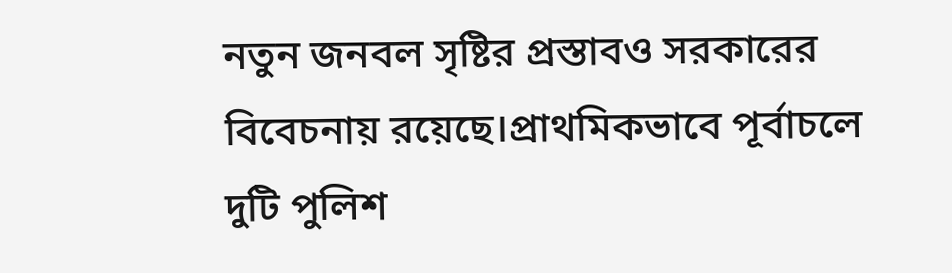নতুন জনবল সৃষ্টির প্রস্তাবও সরকারের বিবেচনায় রয়েছে।প্রাথমিকভাবে পূর্বাচলে দুটি পুলিশ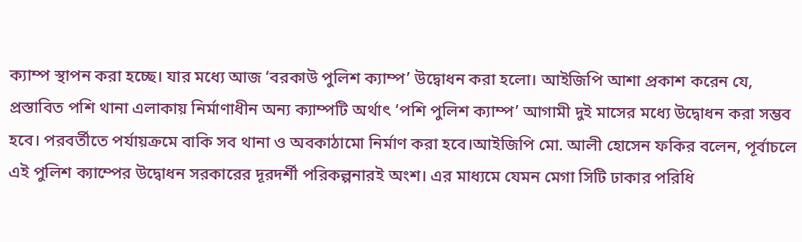ক্যাম্প স্থাপন করা হচ্ছে। যার মধ্যে আজ ‘বরকাউ পুলিশ ক্যাম্প’ উদ্বোধন করা হলো। আইজিপি আশা প্রকাশ করেন যে, প্রস্তাবিত পশি থানা এলাকায় নির্মাণাধীন অন্য ক্যাম্পটি অর্থাৎ ‘পশি পুলিশ ক্যাম্প’ আগামী দুই মাসের মধ্যে উদ্বোধন করা সম্ভব হবে। পরবর্তীতে পর্যায়ক্রমে বাকি সব থানা ও অবকাঠামো নির্মাণ করা হবে।আইজিপি মো. আলী হোসেন ফকির বলেন, পূর্বাচলে এই পুলিশ ক্যাম্পের উদ্বোধন সরকারের দূরদর্শী পরিকল্পনারই অংশ। এর মাধ্যমে যেমন মেগা সিটি ঢাকার পরিধি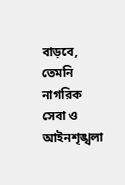বাড়বে, তেমনি নাগরিক সেবা ও আইনশৃঙ্খলা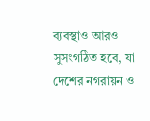ব্যবস্থাও আরও সুসংগঠিত হবে, যা দেশের নগরায়ন ও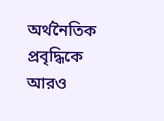অর্থনৈতিক প্রবৃদ্ধিকে আরও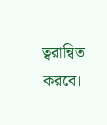ত্বরান্বিত করবে।